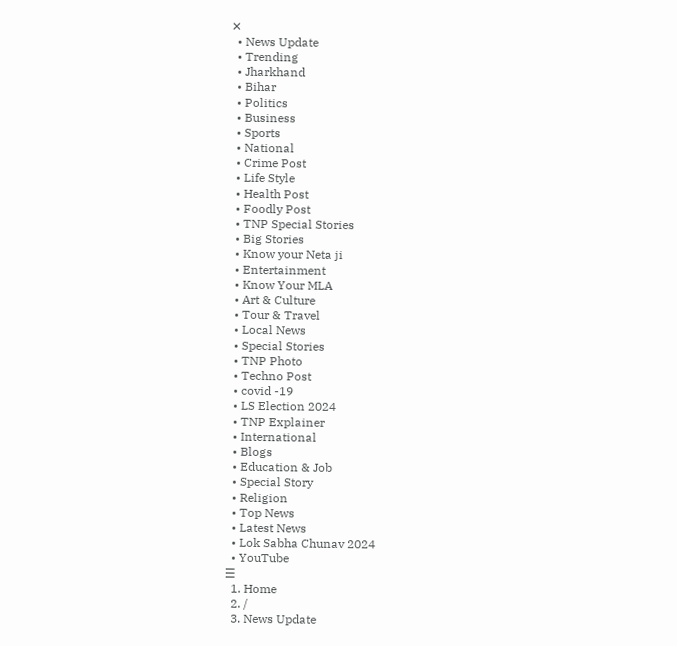✕
  • News Update
  • Trending
  • Jharkhand
  • Bihar
  • Politics
  • Business
  • Sports
  • National
  • Crime Post
  • Life Style
  • Health Post
  • Foodly Post
  • TNP Special Stories
  • Big Stories
  • Know your Neta ji
  • Entertainment
  • Know Your MLA
  • Art & Culture
  • Tour & Travel
  • Local News
  • Special Stories
  • TNP Photo
  • Techno Post
  • covid -19
  • LS Election 2024
  • TNP Explainer
  • International
  • Blogs
  • Education & Job
  • Special Story
  • Religion
  • Top News
  • Latest News
  • Lok Sabha Chunav 2024
  • YouTube
☰
  1. Home
  2. /
  3. News Update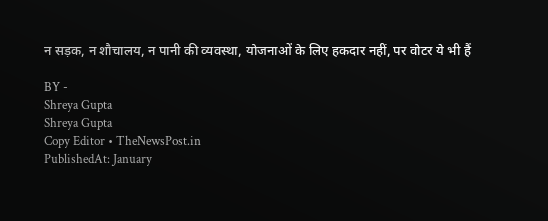न सड़क, न शौचालय, न पानी की व्यवस्था, योजनाओं के लिए हकदार नहीं, पर वोटर ये भी हैं

BY -
Shreya Gupta
Shreya Gupta
Copy Editor • TheNewsPost.in
PublishedAt: January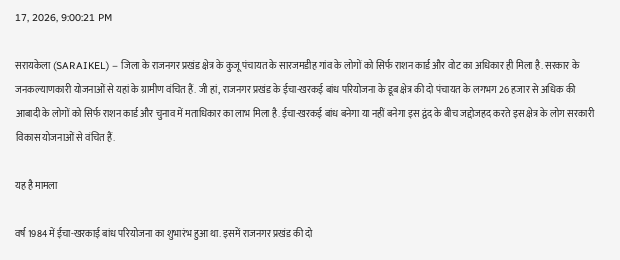17, 2026, 9:00:21 PM

सरायकेला (SARAIKEL) – जिला के राजनगर प्रखंड क्षेत्र के कुजू पंचायत के सारजमडीह गांव के लोगों को सिर्फ राशन कार्ड और वोट का अधिकार ही मिला है. सरकार के जनकल्याणकारी योजनाओं से यहां के ग्रामीण वंचित हैं. जी हां, राजनगर प्रखंड के ईचा-खरकई बांध परियोजना के डूब क्षेत्र की दो पंचायत के लगभग 26 हजार से अधिक की आबादी के लोगों को सिर्फ राशन कार्ड और चुनाव में मताधिकार का लाभ मिला है. ईचा-खरकई बांध बनेगा या नहीं बनेगा इस द्वंद के बीच जद्दोजहद करते इस क्षेत्र के लोग सरकारी विकास योजनाओं से वंचित हैं.

यह है मामला

वर्ष 1984 में ईचा-खरकाई बांध परियोजना का शुभारंभ हुआ था. इसमें राजनगर प्रखंड की दो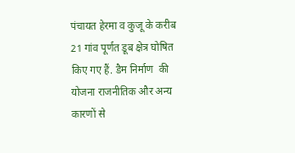पंचायत हेरमा व कुजू के करीब 21 गांव पूर्णत डूब क्षेत्र घोषित किए गए हैं. डैम निर्माण  की योजना राजनीतिक और अन्य कारणों से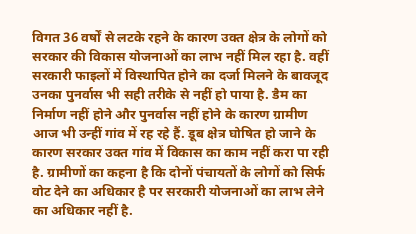विगत 36 वर्षों से लटके रहने के कारण उक्त क्षेत्र के लोगों को सरकार की विकास योजनाओं का लाभ नहीं मिल रहा है. वहीं सरकारी फाइलों में विस्थापित होने का दर्जा मिलने के बावजूद उनका पुनर्वास भी सही तरीके से नहीं हो पाया है. डैम का निर्माण नहीं होने और पुनर्वास नहीं होने के कारण ग्रामीण आज भी उन्हीं गांव में रह रहे हैं. डूब क्षेत्र घोषित हो जाने के कारण सरकार उक्त गांव में विकास का काम नहीं करा पा रही है. ग्रामीणों का कहना है कि दोनों पंचायतों के लोगों को सिर्फ वोट देने का अधिकार है पर सरकारी योजनाओं का लाभ लेने का अधिकार नहीं है.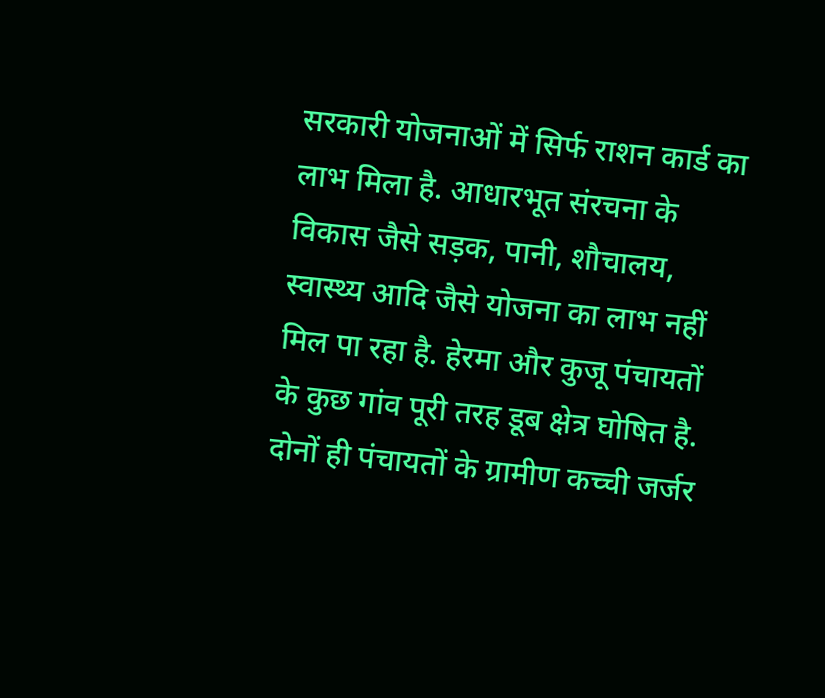सरकारी योजनाओं में सिर्फ राशन कार्ड का लाभ मिला है. आधारभूत संरचना के विकास जैसे सड़क, पानी, शौचालय, स्वास्थ्य आदि जैसे योजना का लाभ नहीं मिल पा रहा है. हेरमा और कुजू पंचायतों के कुछ गांव पूरी तरह डूब क्षेत्र घोषित है. दोनों ही पंचायतों के ग्रामीण कच्ची जर्जर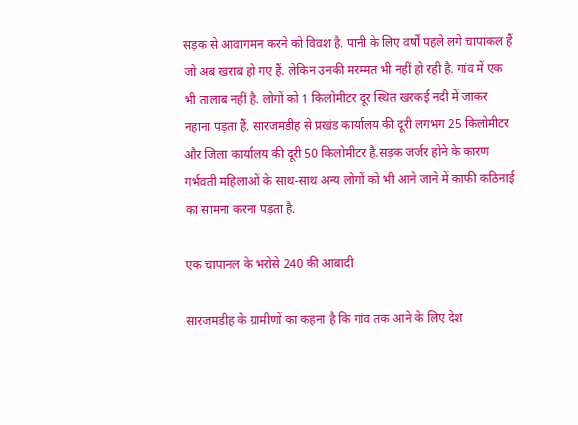सड़क से आवागमन करने को विवश है. पानी के लिए वर्षों पहले लगे चापाकल हैं जो अब खराब हो गए हैं. लेकिन उनकी मरम्मत भी नहीं हो रही है. गांव में एक भी तालाब नहीं है. लोगों को 1 किलोमीटर दूर स्थित खरकई नदी में जाकर नहाना पड़ता हैं. सारजमडीह से प्रखंड कार्यालय की दूरी लगभग 25 किलोमीटर और जिला कार्यालय की दूरी 50 किलोमीटर है.सड़क जर्जर होने के कारण गर्भवती महिलाओं के साथ-साथ अन्य लोगों को भी आने जाने में काफी कठिनाई का सामना करना पड़ता है.

एक चापानल के भरोसे 240 की आबादी

सारजमडीह के ग्रामीणों का कहना है कि गांव तक आने के लिए देश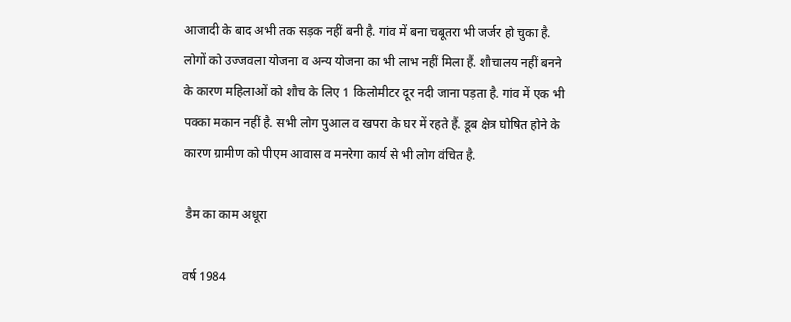आजादी के बाद अभी तक सड़क नहीं बनी है. गांव में बना चबूतरा भी जर्जर हो चुका है. लोगों को उज्जवला योजना व अन्य योजना का भी लाभ नहीं मिला हैं. शौचालय नहीं बनने के कारण महिलाओं को शौच के लिए 1 किलोमीटर दूर नदी जाना पड़ता है. गांव में एक भी पक्का मकान नहीं है. सभी लोग पुआल व खपरा के घर में रहते हैं. डूब क्षेत्र घोषित होने के कारण ग्रामीण को पीएम आवास व मनरेगा कार्य से भी लोग वंचित है.

 डैम का काम अधूरा

वर्ष 1984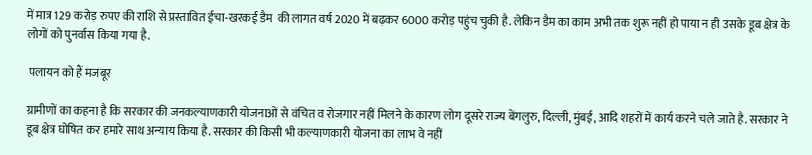में मात्र 129 करोड़ रुपए की राशि से प्रस्तावित ईचा-खरकई डैम  की लागत वर्ष 2020 में बढ़कर 6000 करोड़ पहुंच चुकी है. लेकिन डैम का काम अभी तक शुरू नहीं हो पाया न ही उसके डूब क्षेत्र के लोगों को पुनर्वास किया गया है.

 पलायन को हैं मजबूर

ग्रामीणों का कहना है कि सरकार की जनकल्याणकारी योजनाओं से वंचित व रोजगार नहीं मिलने के कारण लोग दूसरे राज्य बेंगलुरु, दिल्ली, मुंबई, आदि शहरों में कार्य करने चले जाते है. सरकार ने डूब क्षेत्र घोषित कर हमारे साथ अन्याय किया है. सरकार की किसी भी कल्याणकारी योजना का लाभ वे नहीं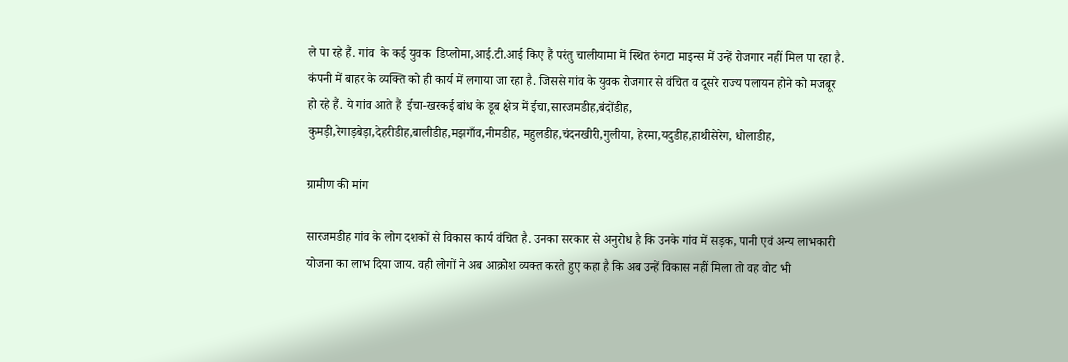ले पा रहे हैं. गांव  के कई युवक  डिप्लोमा,आई.टी.आई किए हैं परंतु चालीयामा में स्थित रुंगटा माइन्स में उन्हें रोजगार नहीं मिल पा रहा है. कंपनी में बाहर के व्यक्ति को ही कार्य में लगाया जा रहा है. जिससे गांव के युवक रोजगार से वंचित व दूसरे राज्य पलायन होने को मजबूर हो रहे हैं. ये गांव आते हैं  ईचा-खरकई बांध के डूब क्षेत्र में ईचा,सारजमडीह,बंदोंडीह, कुमड़ी,रेगाड़बेड़ा,देहरीडीह,बालीडीह,मझगाँव,नीमडीह, महुलडीह,चंदनखीरी,गुलीया, हेरमा,यदुडीह,हाथीसेरेग, धोलाडीह,

ग्रामीण की मांग

सारजमडीह गांव के लोग दशकों से विकास कार्य वंचित है. उनका सरकार से अनुरोध है कि उनके गांव में सड़क, पानी एवं अन्य लाभकारी योजना का लाभ दिया जाय. वही लोगों ने अब आक्रोश व्यक्त करते हुए कहा है कि अब उन्हें विकास नहीं मिला तो वह वोट भी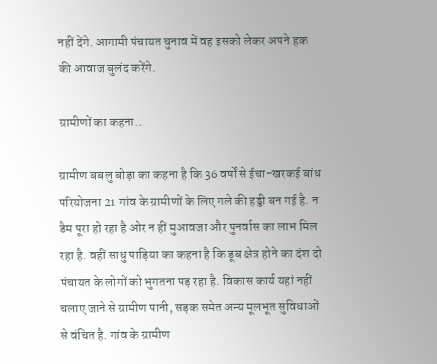नहीं देंगे. आगामी पंचायत चुनाव में वह इसको लेकर अपने हक की आवाज बुलंद करेंगे.

ग्रामीणों का कहना..

ग्रामीण बबलु बोड़ा का कहना है कि 36 वर्षों से ईचा-खरकई बांध परियोजना 21 गांव के ग्रामीणों के लिए गले की हड्डी बन गई है. न डैम पूरा हो रहा है ओर न हीं मुआवजा और पुनर्वास का लाभ मिल रहा है. वहीं साधु पाड़िया का कहना है कि डूब क्षेत्र होने का दंश दो पंचायत के लोगों को भुगतना पड़ रहा है. विकास कार्य यहां नहीं चलाए जाने से ग्रामीण पानी, सड़क समेत अन्य मूलभूत सुविधाओं से वंचित है. गांव के ग्रामीण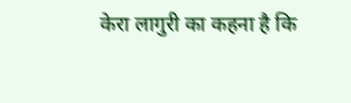केरा लागुरी का कहना है कि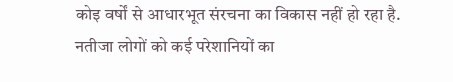कोइ वर्षों से आधारभूत संरचना का विकास नहीं हो रहा है. नतीजा लोगों को कई परेशानियों का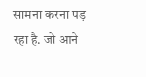सामना करना पड़ रहा है. जो आने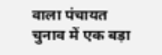वाला पंचायत चुनाव में एक बड़ा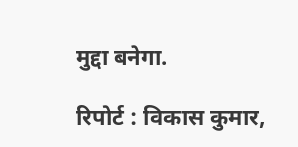मुद्दा बनेगा.

रिपोर्ट : विकास कुमार,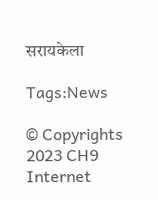सरायकेला

Tags:News

© Copyrights 2023 CH9 Internet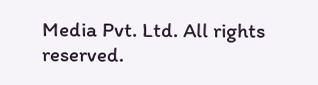Media Pvt. Ltd. All rights reserved.